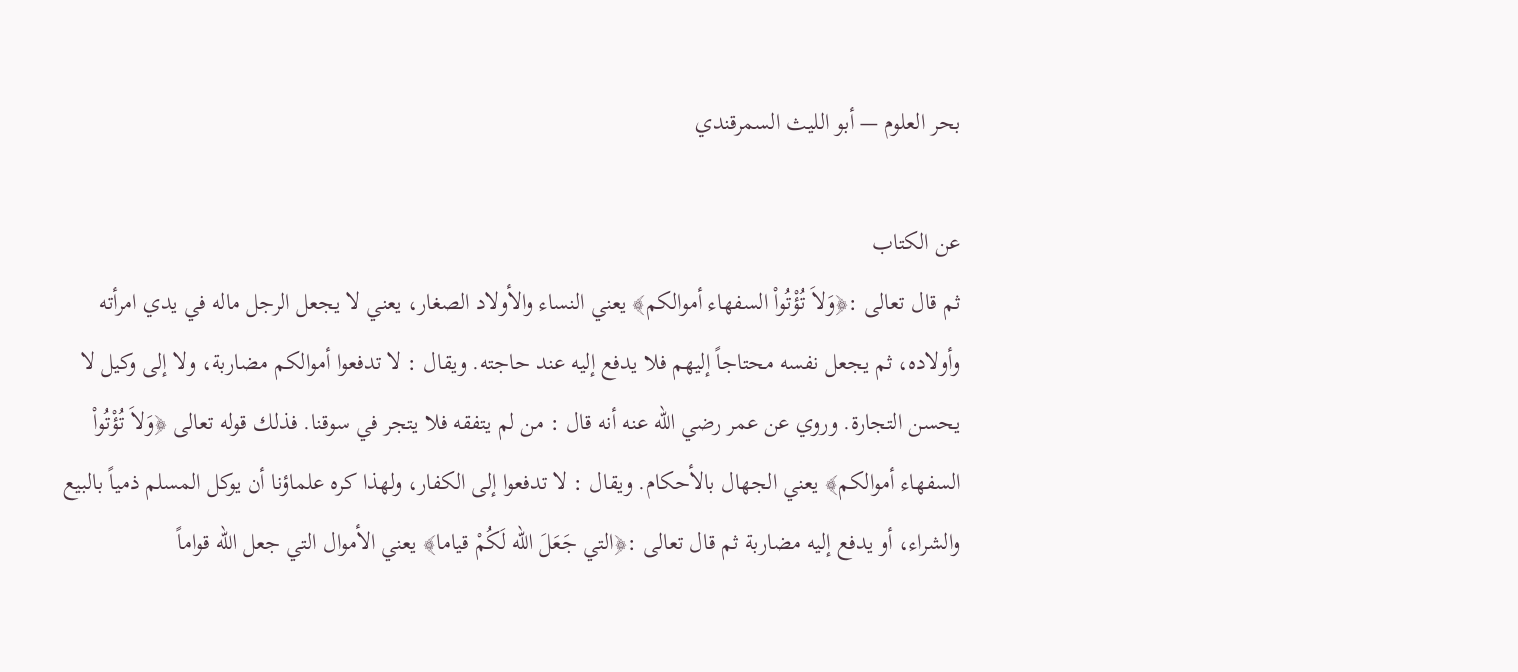بحر العلوم — أبو الليث السمرقندي

عن الكتاب
ثم قال تعالى :﴿وَلاَ تُؤْتُواْ السفهاء أموالكم﴾ يعني النساء والأولاد الصغار، يعني لا يجعل الرجل ماله في يدي امرأته وأولاده، ثم يجعل نفسه محتاجاً إليهم فلا يدفع إليه عند حاجته. ويقال : لا تدفعوا أموالكم مضاربة، ولا إلى وكيل لا يحسن التجارة. وروي عن عمر رضي الله عنه أنه قال : من لم يتفقه فلا يتجر في سوقنا. فذلك قوله تعالى ﴿وَلاَ تُؤْتُواْ السفهاء أموالكم﴾ يعني الجهال بالأحكام. ويقال : لا تدفعوا إلى الكفار، ولهذا كره علماؤنا أن يوكل المسلم ذمياً بالبيع والشراء، أو يدفع إليه مضاربة ثم قال تعالى :﴿التي جَعَلَ الله لَكُمْ قياما﴾ يعني الأموال التي جعل الله قواماً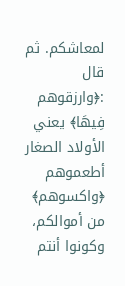لمعاشكم. ثم قال :﴿وارزقوهم فِيهَا﴾ يعني الأولاد الصغار أطعموهم ﴿واكسوهم﴾ من أموالكم، وكونوا أنتم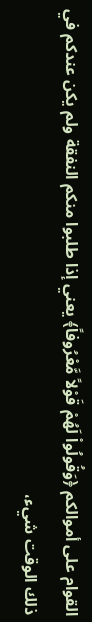القوام على أموالكم ﴿وَقُولُواْ لَهُمْ قَوْلاً مَّعْرُوفاً﴾ يعني إذا طلبوا منكم النفقة ولم يكن عندكم في ذلك الوقت شيء،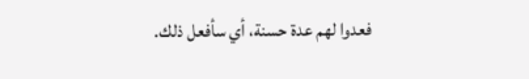فعدوا لهم عدة حسنة، أي سأفعل ذلك.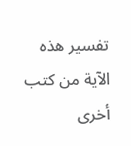تفسير هذه الآية من كتب أخرى